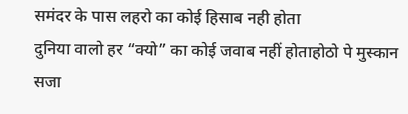समंदर के पास लहरो का कोई हिसाब नही होता
दुनिया वालो हर “क्यो” का कोई जवाब नहीं होताहोठो पे मुस्कान सजा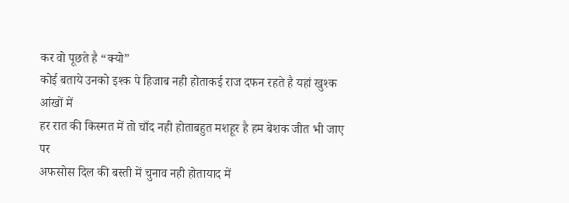कर वो पूछते है “क्यो”
कोई बताये उनको इश्क पे हिजाब नही होताकई राज दफन रहते है यहां खुश्क आंखों में
हर रात की किस्मत में तो चाँद नही होताबहुत मशहूर है हम बेशक जीत भी जाए पर
अफसोस दिल की बस्ती में चुनाव नही होतायाद में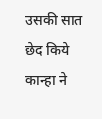उसकी सात छेद किये कान्हा ने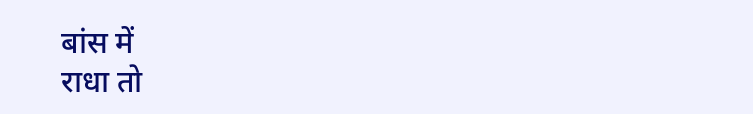बांस में
राधा तो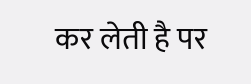कर लेती है पर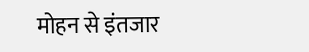मोहन से इंतजार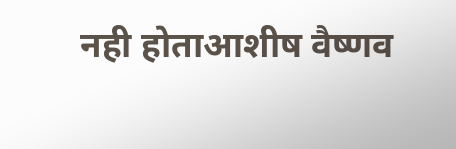नही होताआशीष वैष्णव